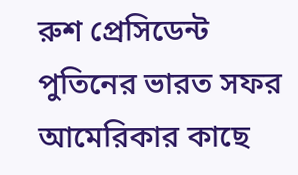রুশ প্রেসিডেন্ট পুতিনের ভারত সফর আমেরিকার কাছে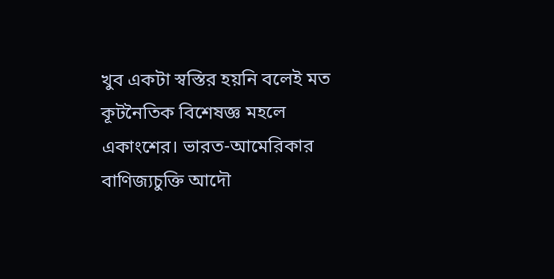খুব একটা স্বস্তির হয়নি বলেই মত কূটনৈতিক বিশেষজ্ঞ মহলে একাংশের। ভারত-আমেরিকার বাণিজ্যচুক্তি আদৌ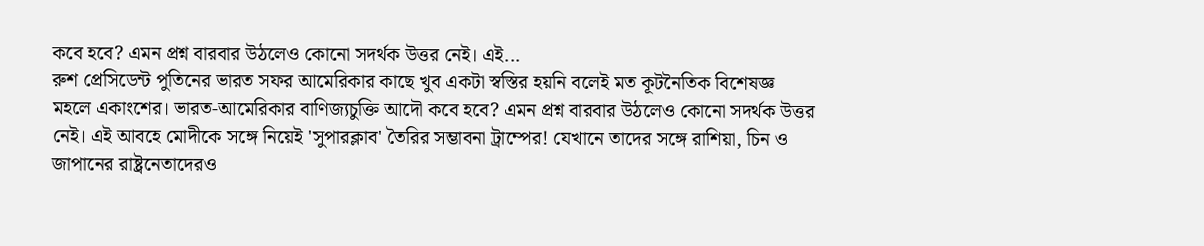কবে হবে? এমন প্রশ্ন বারবার উঠলেও কোনো সদর্থক উত্তর নেই। এই...
রুশ প্রেসিডেন্ট পুতিনের ভারত সফর আমেরিকার কাছে খুব একটা স্বস্তির হয়নি বলেই মত কূটনৈতিক বিশেষজ্ঞ মহলে একাংশের। ভারত-আমেরিকার বাণিজ্যচুক্তি আদৌ কবে হবে? এমন প্রশ্ন বারবার উঠলেও কোনো সদর্থক উত্তর নেই। এই আবহে মোদীকে সঙ্গে নিয়েই 'সুপারক্লাব' তৈরির সম্ভাবনা ট্রাম্পের! যেখানে তাদের সঙ্গে রাশিয়া, চিন ও জাপানের রাষ্ট্রনেতাদেরও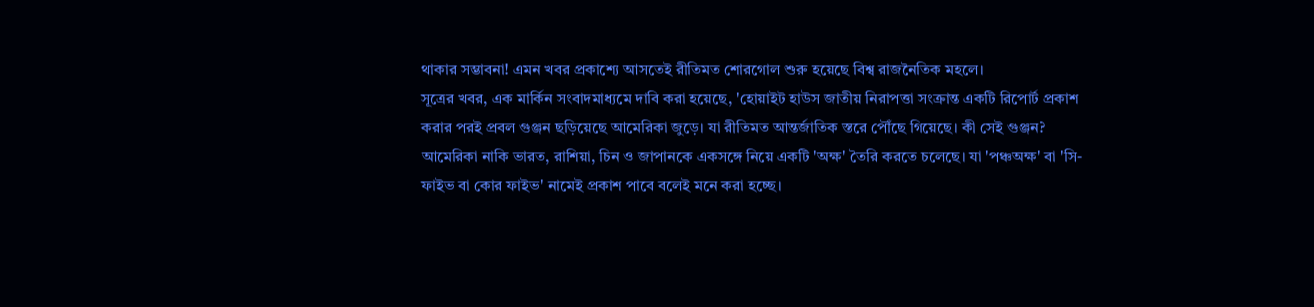থাকার সম্ভাবনা! এমন খবর প্রকাশ্যে আসতেই রীতিমত শোরগোল শুরু হয়েছে বিশ্ব রাজনৈতিক মহলে।
সূত্রের খবর, এক মার্কিন সংবাদমাধ্যমে দাবি করা হয়েছে, 'হোয়াইট হাউস জাতীয় নিরাপত্তা সংক্ৰান্ত একটি রিপোর্ট প্রকাশ করার পরই প্রবল গুঞ্জন ছড়িয়েছে আমেরিকা জুড়ে। যা রীতিমত আন্তর্জাতিক স্তরে পৌঁছে গিয়েছে। কী সেই গুঞ্জন? আমেরিকা নাকি ভারত, রাশিয়া, চিন ও জাপানকে একসঙ্গে নিয়ে একটি 'অক্ষ' তৈরি করতে চলেছে। যা 'পঞ্চঅক্ষ' বা 'সি-ফাইভ বা কোর ফাইভ' নামেই প্রকাশ পাবে বলেই মনে করা হচ্ছে।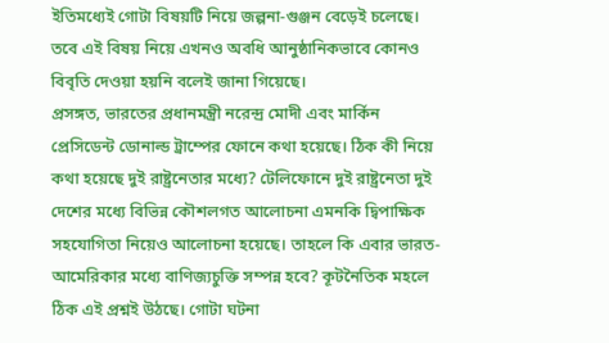ইতিমধ্যেই গোটা বিষয়টি নিয়ে জল্পনা-গুঞ্জন বেড়েই চলেছে। তবে এই বিষয় নিয়ে এখনও অবধি আনুষ্ঠানিকভাবে কোনও বিবৃতি দেওয়া হয়নি বলেই জানা গিয়েছে।
প্রসঙ্গত, ভারতের প্রধানমন্ত্রী নরেন্দ্র মোদী এবং মার্কিন প্রেসিডেন্ট ডোনাল্ড ট্রাম্পের ফোনে কথা হয়েছে। ঠিক কী নিয়ে কথা হয়েছে দুই রাষ্ট্রনেতার মধ্যে? টেলিফোনে দুই রাষ্ট্রনেতা দুই দেশের মধ্যে বিভিন্ন কৌশলগত আলোচনা এমনকি দ্বিপাক্ষিক সহযোগিতা নিয়েও আলোচনা হয়েছে। তাহলে কি এবার ভারত-আমেরিকার মধ্যে বাণিজ্যচুক্তি সম্পন্ন হবে? কূটনৈতিক মহলে ঠিক এই প্রশ্নই উঠছে। গোটা ঘটনা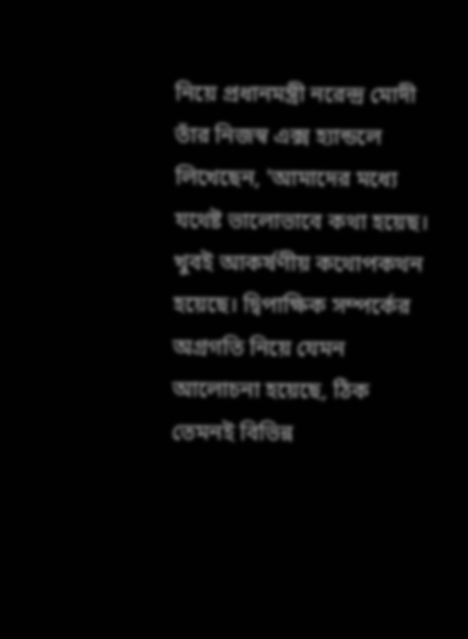নিয়ে প্রধানমন্ত্রী নরেন্দ্র মোদী তাঁর নিজস্ব এক্স হ্যান্ডলে লিখেছেন, 'আমাদের মধ্যে যথেষ্ট ভালোভাবে কথা হয়েছ। খুবই আকর্ষণীয় কথোপকথন হয়েছে। দ্বিপাক্ষিক সম্পর্কের অগ্রগতি নিয়ে যেমন আলোচনা হয়েছে, ঠিক তেমনই বিভিন্ন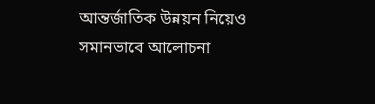আন্তর্জাতিক উন্নয়ন নিয়েও সমানভাবে আলোচনা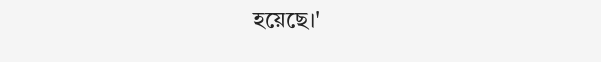হয়েছে।'